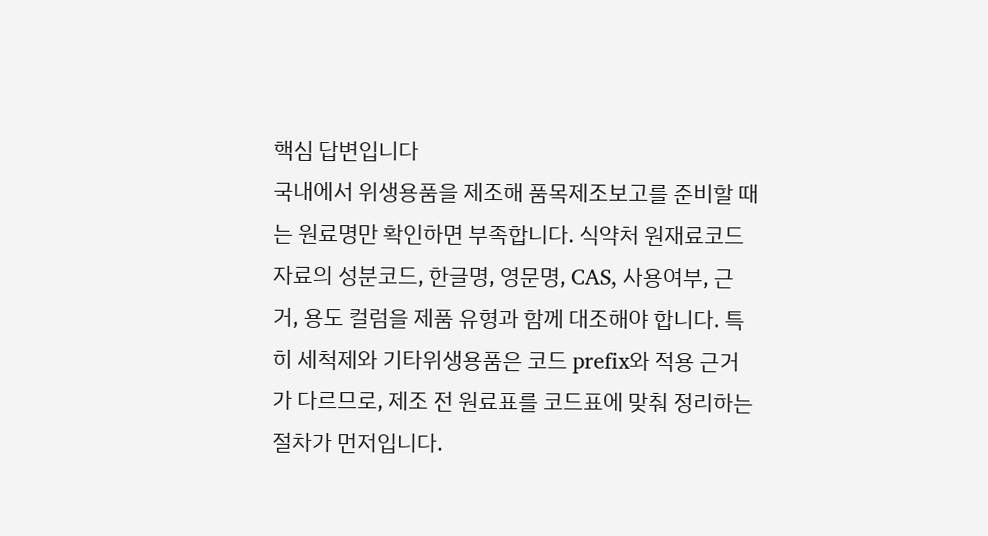핵심 답변입니다
국내에서 위생용품을 제조해 품목제조보고를 준비할 때는 원료명만 확인하면 부족합니다. 식약처 원재료코드 자료의 성분코드, 한글명, 영문명, CAS, 사용여부, 근거, 용도 컬럼을 제품 유형과 함께 대조해야 합니다. 특히 세척제와 기타위생용품은 코드 prefix와 적용 근거가 다르므로, 제조 전 원료표를 코드표에 맞춰 정리하는 절차가 먼저입니다.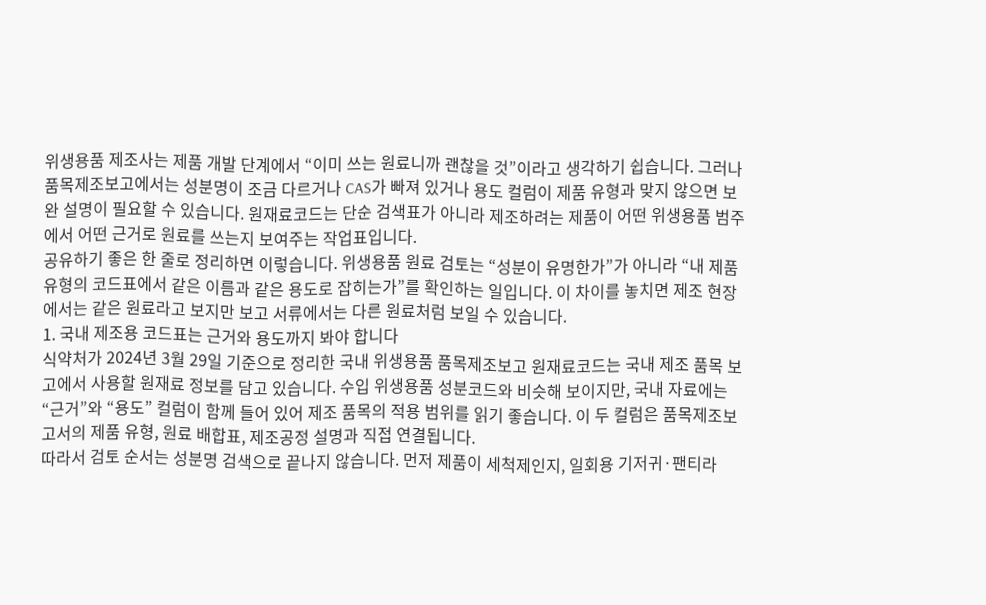위생용품 제조사는 제품 개발 단계에서 “이미 쓰는 원료니까 괜찮을 것”이라고 생각하기 쉽습니다. 그러나 품목제조보고에서는 성분명이 조금 다르거나 CAS가 빠져 있거나 용도 컬럼이 제품 유형과 맞지 않으면 보완 설명이 필요할 수 있습니다. 원재료코드는 단순 검색표가 아니라 제조하려는 제품이 어떤 위생용품 범주에서 어떤 근거로 원료를 쓰는지 보여주는 작업표입니다.
공유하기 좋은 한 줄로 정리하면 이렇습니다. 위생용품 원료 검토는 “성분이 유명한가”가 아니라 “내 제품 유형의 코드표에서 같은 이름과 같은 용도로 잡히는가”를 확인하는 일입니다. 이 차이를 놓치면 제조 현장에서는 같은 원료라고 보지만 보고 서류에서는 다른 원료처럼 보일 수 있습니다.
1. 국내 제조용 코드표는 근거와 용도까지 봐야 합니다
식약처가 2024년 3월 29일 기준으로 정리한 국내 위생용품 품목제조보고 원재료코드는 국내 제조 품목 보고에서 사용할 원재료 정보를 담고 있습니다. 수입 위생용품 성분코드와 비슷해 보이지만, 국내 자료에는 “근거”와 “용도” 컬럼이 함께 들어 있어 제조 품목의 적용 범위를 읽기 좋습니다. 이 두 컬럼은 품목제조보고서의 제품 유형, 원료 배합표, 제조공정 설명과 직접 연결됩니다.
따라서 검토 순서는 성분명 검색으로 끝나지 않습니다. 먼저 제품이 세척제인지, 일회용 기저귀·팬티라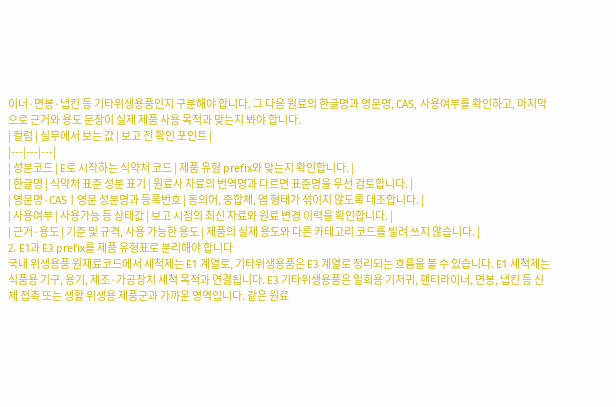이너·면봉·냅킨 등 기타위생용품인지 구분해야 합니다. 그 다음 원료의 한글명과 영문명, CAS, 사용여부를 확인하고, 마지막으로 근거와 용도 문장이 실제 제품 사용 목적과 맞는지 봐야 합니다.
| 컬럼 | 실무에서 보는 값 | 보고 전 확인 포인트 |
|---|---|---|
| 성분코드 | E로 시작하는 식약처 코드 | 제품 유형 prefix와 맞는지 확인합니다. |
| 한글명 | 식약처 표준 성분 표기 | 원료사 자료의 번역명과 다르면 표준명을 우선 검토합니다. |
| 영문명·CAS | 영문 성분명과 등록번호 | 동의어, 중합체, 염 형태가 섞이지 않도록 대조합니다. |
| 사용여부 | 사용가능 등 상태값 | 보고 시점의 최신 자료와 원료 변경 이력을 확인합니다. |
| 근거·용도 | 기준 및 규격, 사용 가능한 용도 | 제품의 실제 용도와 다른 카테고리 코드를 빌려 쓰지 않습니다. |
2. E1과 E3 prefix를 제품 유형표로 분리해야 합니다
국내 위생용품 원재료코드에서 세척제는 E1 계열로, 기타위생용품은 E3 계열로 정리되는 흐름을 볼 수 있습니다. E1 세척제는 식품용 기구, 용기, 제조·가공장치 세척 목적과 연결됩니다. E3 기타위생용품은 일회용 기저귀, 팬티라이너, 면봉, 냅킨 등 신체 접촉 또는 생활 위생용 제품군과 가까운 영역입니다. 같은 원료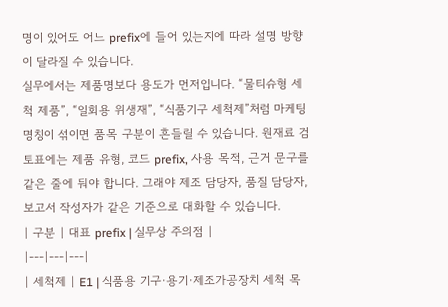명이 있어도 어느 prefix에 들어 있는지에 따라 설명 방향이 달라질 수 있습니다.
실무에서는 제품명보다 용도가 먼저입니다. “물티슈형 세척 제품”, “일회용 위생재”, “식품기구 세척제”처럼 마케팅 명칭이 섞이면 품목 구분이 흔들릴 수 있습니다. 원재료 검토표에는 제품 유형, 코드 prefix, 사용 목적, 근거 문구를 같은 줄에 둬야 합니다. 그래야 제조 담당자, 품질 담당자, 보고서 작성자가 같은 기준으로 대화할 수 있습니다.
| 구분 | 대표 prefix | 실무상 주의점 |
|---|---|---|
| 세척제 | E1 | 식품용 기구·용기·제조가공장치 세척 목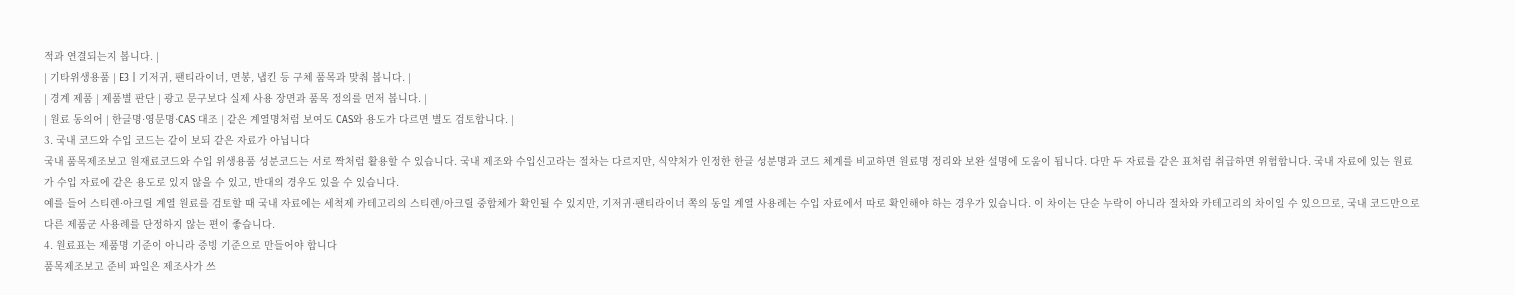적과 연결되는지 봅니다. |
| 기타위생용품 | E3 | 기저귀, 팬티라이너, 면봉, 냅킨 등 구체 품목과 맞춰 봅니다. |
| 경계 제품 | 제품별 판단 | 광고 문구보다 실제 사용 장면과 품목 정의를 먼저 봅니다. |
| 원료 동의어 | 한글명·영문명·CAS 대조 | 같은 계열명처럼 보여도 CAS와 용도가 다르면 별도 검토합니다. |
3. 국내 코드와 수입 코드는 같이 보되 같은 자료가 아닙니다
국내 품목제조보고 원재료코드와 수입 위생용품 성분코드는 서로 짝처럼 활용할 수 있습니다. 국내 제조와 수입신고라는 절차는 다르지만, 식약처가 인정한 한글 성분명과 코드 체계를 비교하면 원료명 정리와 보완 설명에 도움이 됩니다. 다만 두 자료를 같은 표처럼 취급하면 위험합니다. 국내 자료에 있는 원료가 수입 자료에 같은 용도로 있지 않을 수 있고, 반대의 경우도 있을 수 있습니다.
예를 들어 스티렌·아크릴 계열 원료를 검토할 때 국내 자료에는 세척제 카테고리의 스티렌/아크릴 중합체가 확인될 수 있지만, 기저귀·팬티라이너 쪽의 동일 계열 사용례는 수입 자료에서 따로 확인해야 하는 경우가 있습니다. 이 차이는 단순 누락이 아니라 절차와 카테고리의 차이일 수 있으므로, 국내 코드만으로 다른 제품군 사용례를 단정하지 않는 편이 좋습니다.
4. 원료표는 제품명 기준이 아니라 증빙 기준으로 만들어야 합니다
품목제조보고 준비 파일은 제조사가 쓰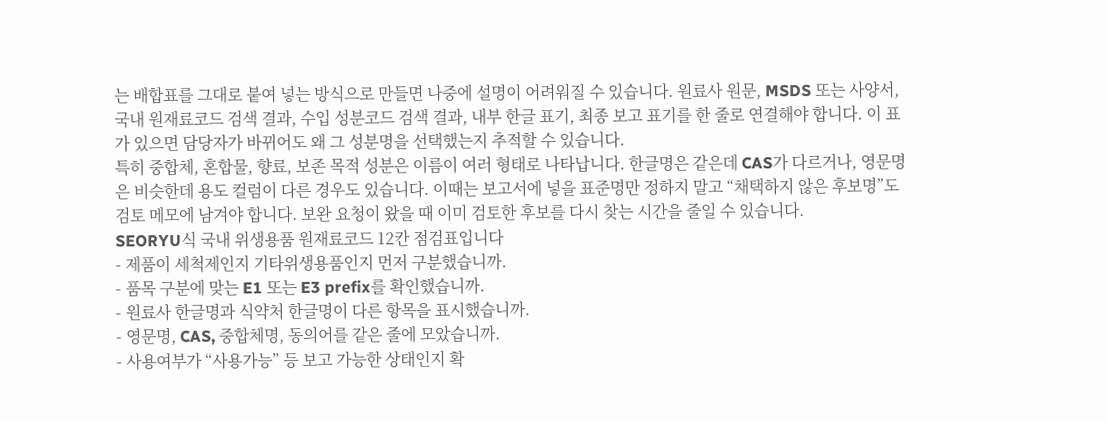는 배합표를 그대로 붙여 넣는 방식으로 만들면 나중에 설명이 어려워질 수 있습니다. 원료사 원문, MSDS 또는 사양서, 국내 원재료코드 검색 결과, 수입 성분코드 검색 결과, 내부 한글 표기, 최종 보고 표기를 한 줄로 연결해야 합니다. 이 표가 있으면 담당자가 바뀌어도 왜 그 성분명을 선택했는지 추적할 수 있습니다.
특히 중합체, 혼합물, 향료, 보존 목적 성분은 이름이 여러 형태로 나타납니다. 한글명은 같은데 CAS가 다르거나, 영문명은 비슷한데 용도 컬럼이 다른 경우도 있습니다. 이때는 보고서에 넣을 표준명만 정하지 말고 “채택하지 않은 후보명”도 검토 메모에 남겨야 합니다. 보완 요청이 왔을 때 이미 검토한 후보를 다시 찾는 시간을 줄일 수 있습니다.
SEORYU식 국내 위생용품 원재료코드 12칸 점검표입니다
- 제품이 세척제인지 기타위생용품인지 먼저 구분했습니까.
- 품목 구분에 맞는 E1 또는 E3 prefix를 확인했습니까.
- 원료사 한글명과 식약처 한글명이 다른 항목을 표시했습니까.
- 영문명, CAS, 중합체명, 동의어를 같은 줄에 모았습니까.
- 사용여부가 “사용가능” 등 보고 가능한 상태인지 확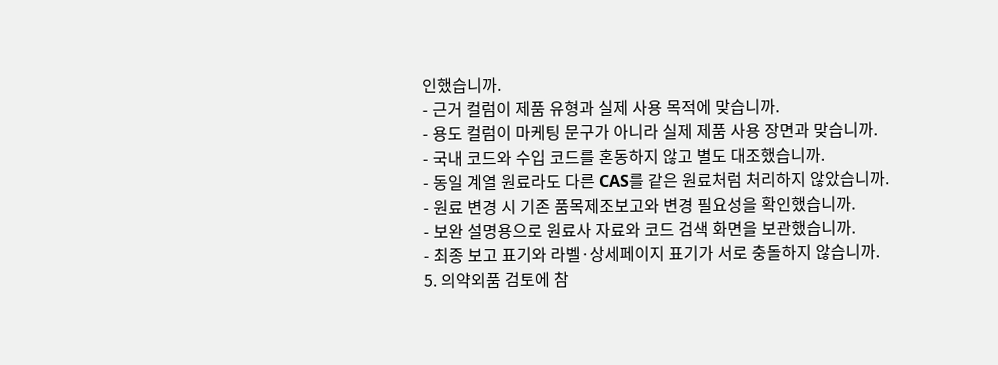인했습니까.
- 근거 컬럼이 제품 유형과 실제 사용 목적에 맞습니까.
- 용도 컬럼이 마케팅 문구가 아니라 실제 제품 사용 장면과 맞습니까.
- 국내 코드와 수입 코드를 혼동하지 않고 별도 대조했습니까.
- 동일 계열 원료라도 다른 CAS를 같은 원료처럼 처리하지 않았습니까.
- 원료 변경 시 기존 품목제조보고와 변경 필요성을 확인했습니까.
- 보완 설명용으로 원료사 자료와 코드 검색 화면을 보관했습니까.
- 최종 보고 표기와 라벨·상세페이지 표기가 서로 충돌하지 않습니까.
5. 의약외품 검토에 참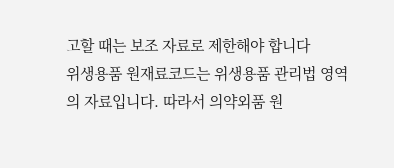고할 때는 보조 자료로 제한해야 합니다
위생용품 원재료코드는 위생용품 관리법 영역의 자료입니다. 따라서 의약외품 원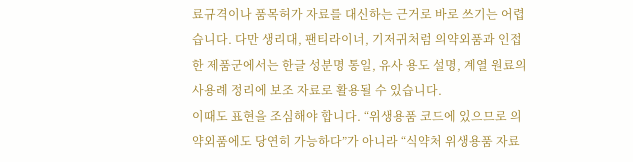료규격이나 품목허가 자료를 대신하는 근거로 바로 쓰기는 어렵습니다. 다만 생리대, 팬티라이너, 기저귀처럼 의약외품과 인접한 제품군에서는 한글 성분명 통일, 유사 용도 설명, 계열 원료의 사용례 정리에 보조 자료로 활용될 수 있습니다.
이때도 표현을 조심해야 합니다. “위생용품 코드에 있으므로 의약외품에도 당연히 가능하다”가 아니라 “식약처 위생용품 자료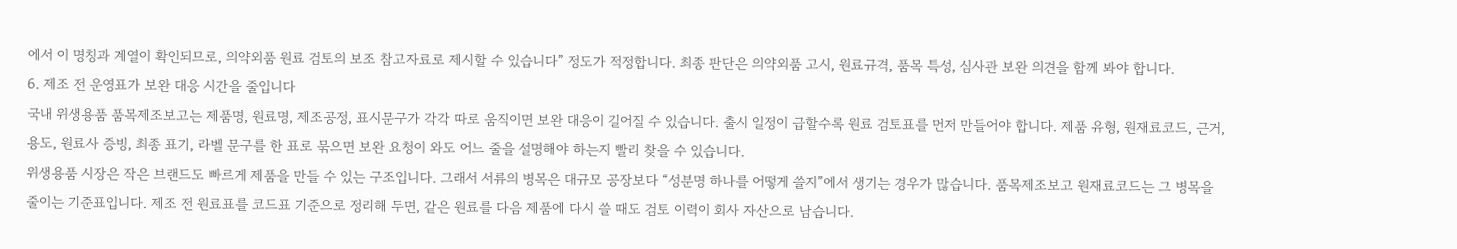에서 이 명칭과 계열이 확인되므로, 의약외품 원료 검토의 보조 참고자료로 제시할 수 있습니다” 정도가 적정합니다. 최종 판단은 의약외품 고시, 원료규격, 품목 특성, 심사관 보완 의견을 함께 봐야 합니다.
6. 제조 전 운영표가 보완 대응 시간을 줄입니다
국내 위생용품 품목제조보고는 제품명, 원료명, 제조공정, 표시문구가 각각 따로 움직이면 보완 대응이 길어질 수 있습니다. 출시 일정이 급할수록 원료 검토표를 먼저 만들어야 합니다. 제품 유형, 원재료코드, 근거, 용도, 원료사 증빙, 최종 표기, 라벨 문구를 한 표로 묶으면 보완 요청이 와도 어느 줄을 설명해야 하는지 빨리 찾을 수 있습니다.
위생용품 시장은 작은 브랜드도 빠르게 제품을 만들 수 있는 구조입니다. 그래서 서류의 병목은 대규모 공장보다 “성분명 하나를 어떻게 쓸지”에서 생기는 경우가 많습니다. 품목제조보고 원재료코드는 그 병목을 줄이는 기준표입니다. 제조 전 원료표를 코드표 기준으로 정리해 두면, 같은 원료를 다음 제품에 다시 쓸 때도 검토 이력이 회사 자산으로 남습니다.